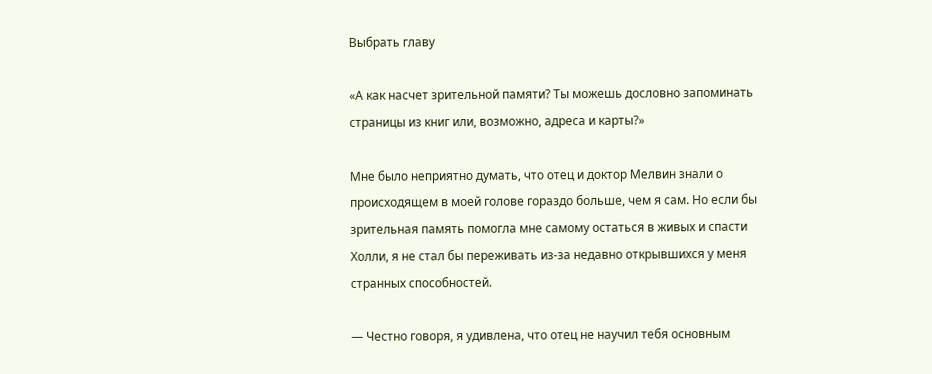Выбрать главу

«А как насчет зрительной памяти? Ты можешь дословно запоминать страницы из книг или, возможно, адреса и карты?»

Мне было неприятно думать, что отец и доктор Мелвин знали о происходящем в моей голове гораздо больше, чем я сам. Но если бы зрительная память помогла мне самому остаться в живых и спасти Холли, я не стал бы переживать из-за недавно открывшихся у меня странных способностей.

— Честно говоря, я удивлена, что отец не научил тебя основным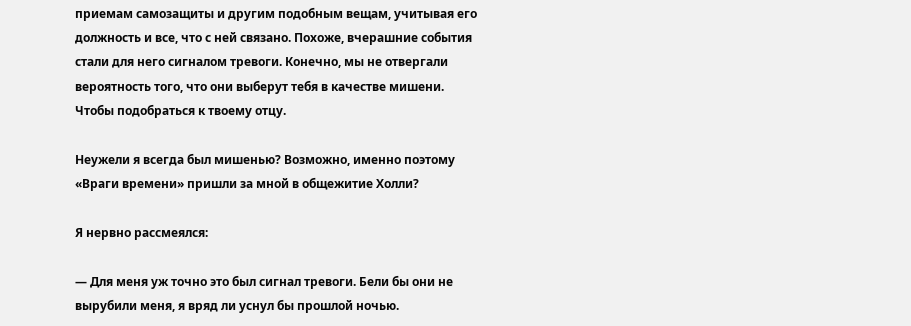приемам самозащиты и другим подобным вещам, учитывая его должность и все, что с ней связано. Похоже, вчерашние события стали для него сигналом тревоги. Конечно, мы не отвергали вероятность того, что они выберут тебя в качестве мишени. Чтобы подобраться к твоему отцу.

Неужели я всегда был мишенью? Возможно, именно поэтому «Враги времени» пришли за мной в общежитие Холли?

Я нервно рассмеялся:

— Для меня уж точно это был сигнал тревоги. Бели бы они не вырубили меня, я вряд ли уснул бы прошлой ночью.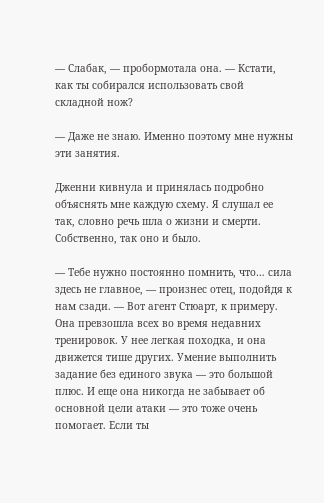— Слабак, — пробормотала она. — Кстати, как ты собирался использовать свой складной нож?

— Даже не знаю. Именно поэтому мне нужны эти занятия.

Дженни кивнула и принялась подробно объяснять мне каждую схему. Я слушал ее так, словно речь шла о жизни и смерти. Собственно, так оно и было.

— Тебе нужно постоянно помнить, что… сила здесь не главное, — произнес отец, подойдя к нам сзади. — Вот агент Стюарт, к примеру. Она превзошла всех во время недавних тренировок. У нее легкая походка, и она движется тише других. Умение выполнить задание без единого звука — это большой плюс. И еще она никогда не забывает об основной цели атаки — это тоже очень помогает. Если ты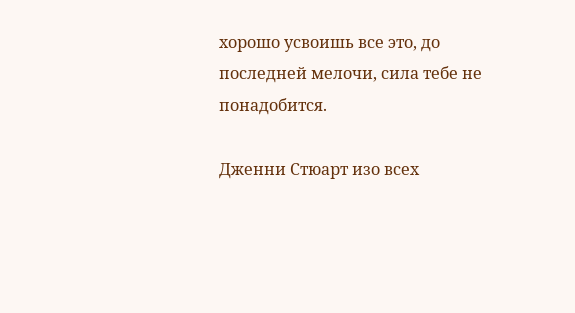хорошо усвоишь все это, до последней мелочи, сила тебе не понадобится.

Дженни Стюарт изо всех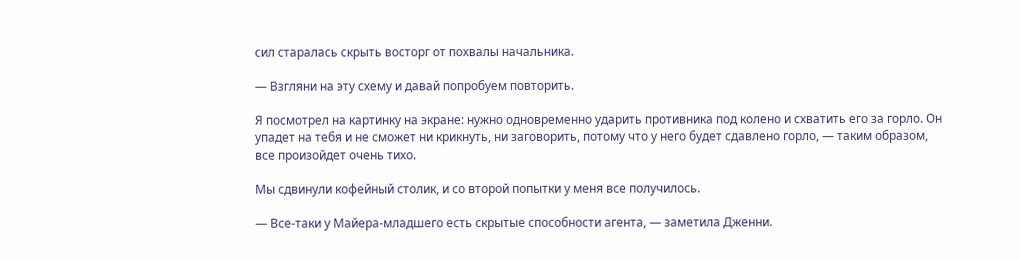сил старалась скрыть восторг от похвалы начальника.

— Взгляни на эту схему и давай попробуем повторить.

Я посмотрел на картинку на экране: нужно одновременно ударить противника под колено и схватить его за горло. Он упадет на тебя и не сможет ни крикнуть, ни заговорить, потому что у него будет сдавлено горло, — таким образом, все произойдет очень тихо.

Мы сдвинули кофейный столик, и со второй попытки у меня все получилось.

— Все-таки у Майера-младшего есть скрытые способности агента, — заметила Дженни.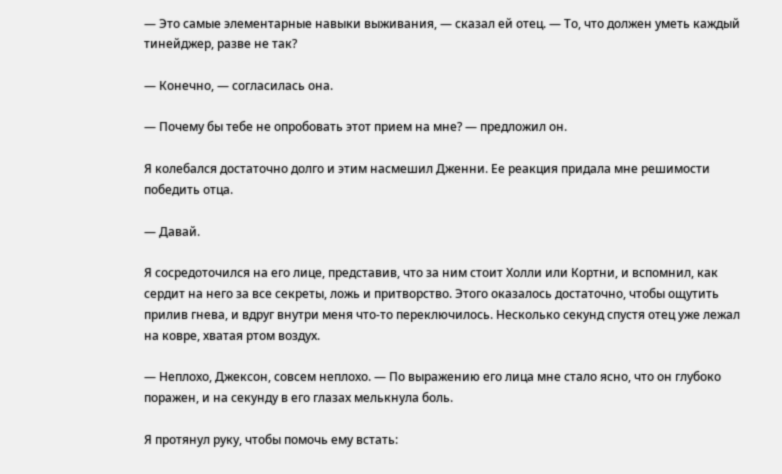— Это самые элементарные навыки выживания, — сказал ей отец. — То, что должен уметь каждый тинейджер, разве не так?

— Конечно, — согласилась она.

— Почему бы тебе не опробовать этот прием на мне? — предложил он.

Я колебался достаточно долго и этим насмешил Дженни. Ее реакция придала мне решимости победить отца.

— Давай.

Я сосредоточился на его лице, представив, что за ним стоит Холли или Кортни, и вспомнил, как сердит на него за все секреты, ложь и притворство. Этого оказалось достаточно, чтобы ощутить прилив гнева, и вдруг внутри меня что-то переключилось. Несколько секунд спустя отец уже лежал на ковре, хватая ртом воздух.

— Неплохо, Джексон, совсем неплохо. — По выражению его лица мне стало ясно, что он глубоко поражен, и на секунду в его глазах мелькнула боль.

Я протянул руку, чтобы помочь ему встать: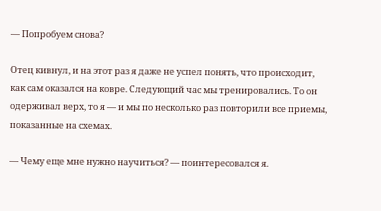— Попробуем снова?

Отец кивнул, и на этот раз я даже не успел понять, что происходит, как сам оказался на ковре. Следующий час мы тренировались. То он одерживал верх, то я — и мы по несколько раз повторили все приемы, показанные на схемах.

— Чему еще мне нужно научиться? — поинтересовался я.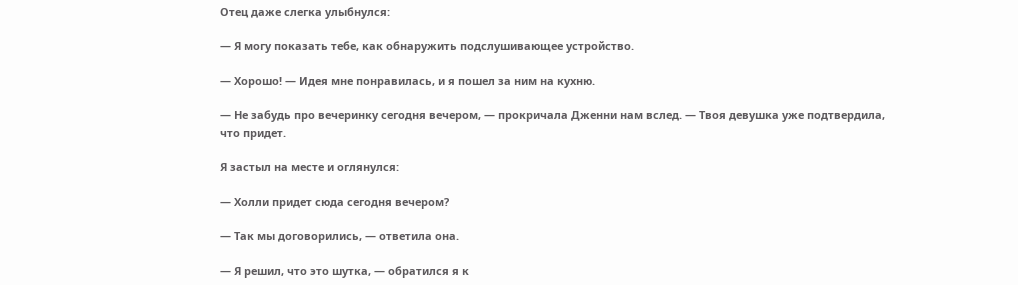Отец даже слегка улыбнулся:

— Я могу показать тебе, как обнаружить подслушивающее устройство.

— Хорошо! — Идея мне понравилась, и я пошел за ним на кухню.

— Не забудь про вечеринку сегодня вечером, — прокричала Дженни нам вслед. — Твоя девушка уже подтвердила, что придет.

Я застыл на месте и оглянулся:

— Холли придет сюда сегодня вечером?

— Так мы договорились, — ответила она.

— Я решил, что это шутка, — обратился я к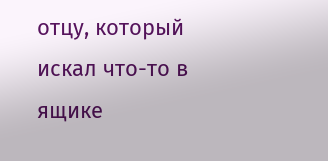отцу, который искал что-то в ящике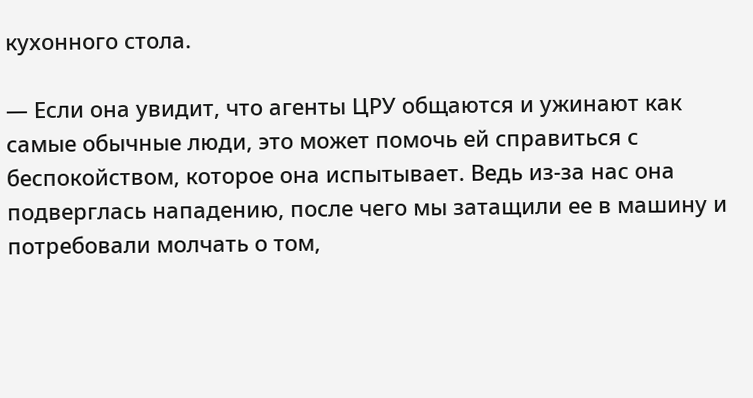кухонного стола.

— Если она увидит, что агенты ЦРУ общаются и ужинают как самые обычные люди, это может помочь ей справиться с беспокойством, которое она испытывает. Ведь из-за нас она подверглась нападению, после чего мы затащили ее в машину и потребовали молчать о том,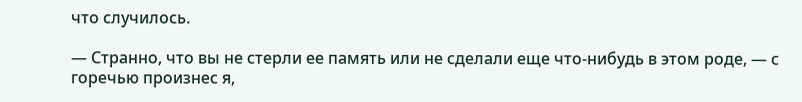что случилось.

— Странно, что вы не стерли ее память или не сделали еще что-нибудь в этом роде, — с горечью произнес я,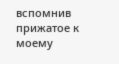вспомнив прижатое к моему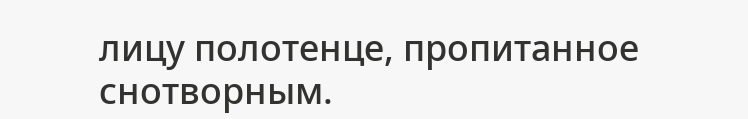лицу полотенце, пропитанное снотворным.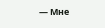— Мне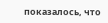показалось, что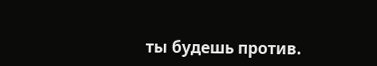ты будешь против.